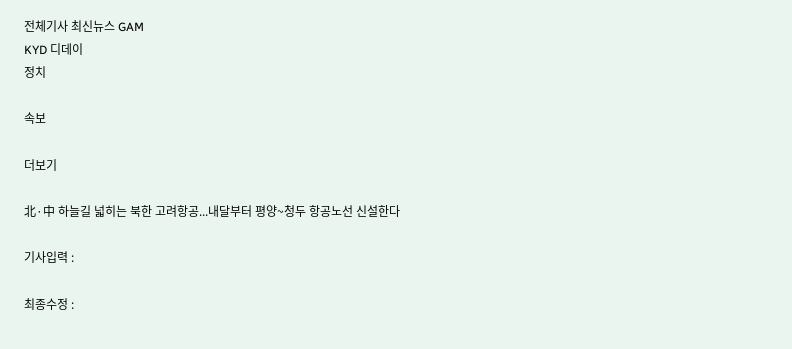전체기사 최신뉴스 GAM
KYD 디데이
정치

속보

더보기

北·中 하늘길 넓히는 북한 고려항공...내달부터 평양~청두 항공노선 신설한다

기사입력 :

최종수정 :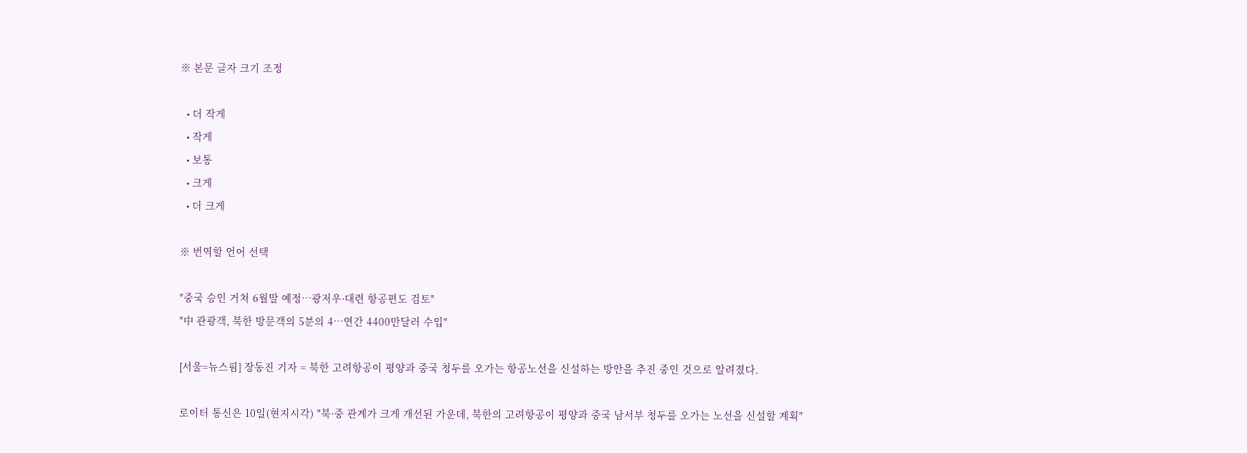※ 본문 글자 크기 조정

  • 더 작게
  • 작게
  • 보통
  • 크게
  • 더 크게

※ 번역할 언어 선택

"중국 승인 거쳐 6월말 예정…광저우·대련 항공편도 검토"
"中 관광객, 북한 방문객의 5분의 4…연간 4400만달러 수입"

[서울=뉴스핌] 장동진 기자 = 북한 고려항공이 평양과 중국 청두를 오가는 항공노선을 신설하는 방안을 추진 중인 것으로 알려졌다.

로이터 통신은 10일(현지시각) "북·중 관계가 크게 개선된 가운데, 북한의 고려항공이 평양과 중국 남서부 청두를 오가는 노선을 신설할 계획"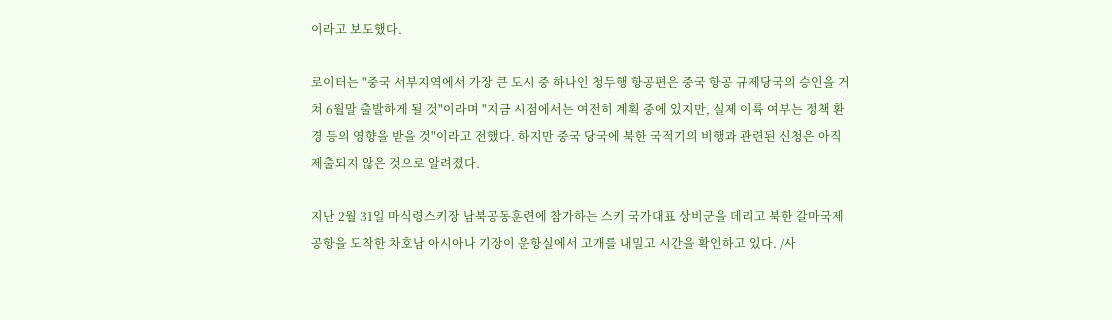이라고 보도했다.

로이터는 "중국 서부지역에서 가장 큰 도시 중 하나인 청두행 항공편은 중국 항공 규제당국의 승인을 거쳐 6월말 출발하게 될 것"이라며 "지금 시점에서는 여전히 계획 중에 있지만, 실제 이륙 여부는 정책 환경 등의 영향을 받을 것"이라고 전했다. 하지만 중국 당국에 북한 국적기의 비행과 관련된 신청은 아직 제출되지 않은 것으로 알려졌다.

지난 2월 31일 마식령스키장 남북공동훈련에 참가하는 스키 국가대표 상비군을 데리고 북한 갈마국제공항을 도착한 차호남 아시아나 기장이 운항실에서 고개를 내밀고 시간을 확인하고 있다. /사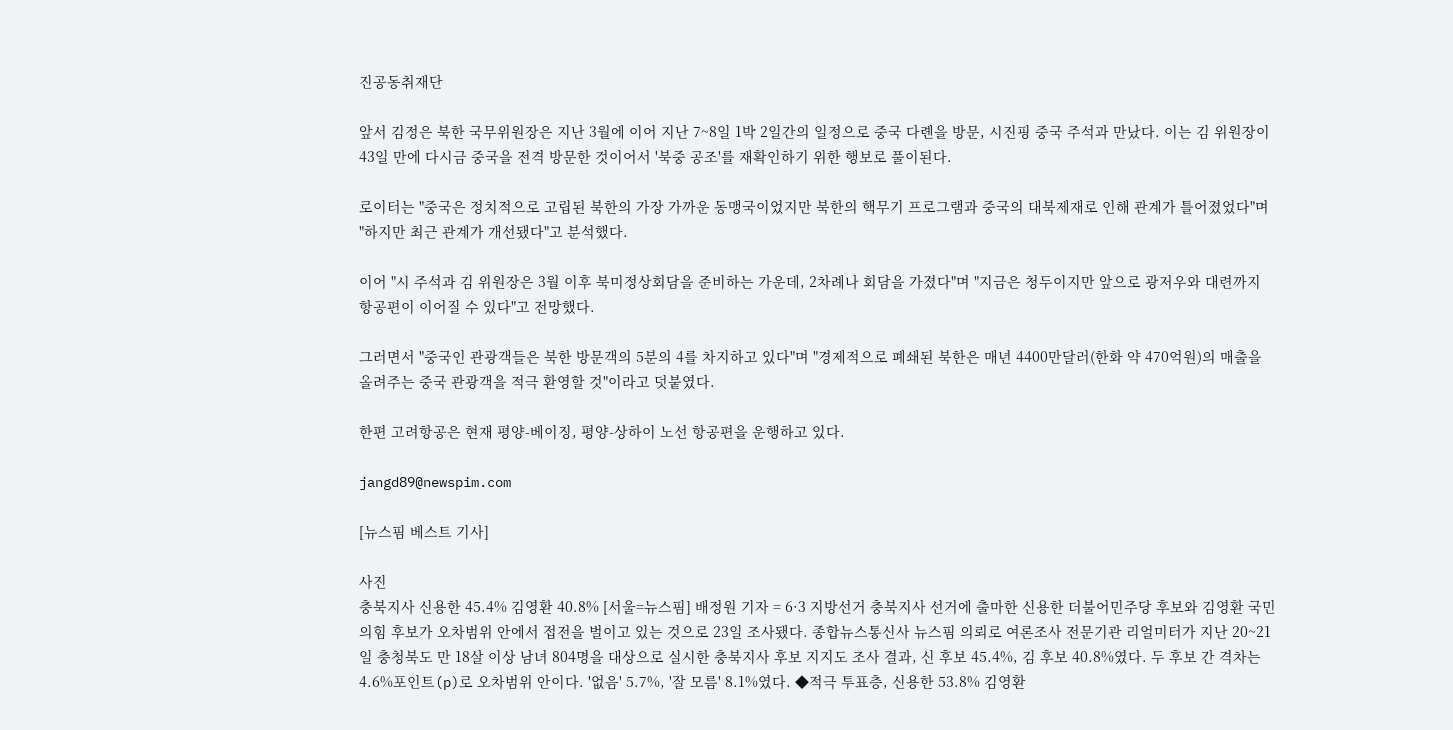진공동취재단

앞서 김정은 북한 국무위원장은 지난 3월에 이어 지난 7~8일 1박 2일간의 일정으로 중국 다롄을 방문, 시진핑 중국 주석과 만났다. 이는 김 위원장이 43일 만에 다시금 중국을 전격 방문한 것이어서 '북중 공조'를 재확인하기 위한 행보로 풀이된다.

로이터는 "중국은 정치적으로 고립된 북한의 가장 가까운 동맹국이었지만 북한의 핵무기 프로그램과 중국의 대북제재로 인해 관계가 틀어졌었다"며 "하지만 최근 관계가 개선됐다"고 분석했다.

이어 "시 주석과 김 위원장은 3월 이후 북미정상회담을 준비하는 가운데, 2차례나 회담을 가졌다"며 "지금은 청두이지만 앞으로 광저우와 대련까지 항공편이 이어질 수 있다"고 전망했다.

그러면서 "중국인 관광객들은 북한 방문객의 5분의 4를 차지하고 있다"며 "경제적으로 폐쇄된 북한은 매년 4400만달러(한화 약 470억원)의 매출을 올려주는 중국 관광객을 적극 환영할 것"이라고 덧붙였다.

한편 고려항공은 현재 평양-베이징, 평양-상하이 노선 항공편을 운행하고 있다.

jangd89@newspim.com

[뉴스핌 베스트 기사]

사진
충북지사 신용한 45.4% 김영환 40.8% [서울=뉴스핌] 배정원 기자 = 6·3 지방선거 충북지사 선거에 출마한 신용한 더불어민주당 후보와 김영환 국민의힘 후보가 오차범위 안에서 접전을 벌이고 있는 것으로 23일 조사됐다. 종합뉴스통신사 뉴스핌 의뢰로 여론조사 전문기관 리얼미터가 지난 20~21일 충청북도 만 18살 이상 남녀 804명을 대상으로 실시한 충북지사 후보 지지도 조사 결과, 신 후보 45.4%, 김 후보 40.8%였다. 두 후보 간 격차는 4.6%포인트(p)로 오차범위 안이다. '없음' 5.7%, '잘 모름' 8.1%였다. ◆적극 투표층, 신용한 53.8% 김영환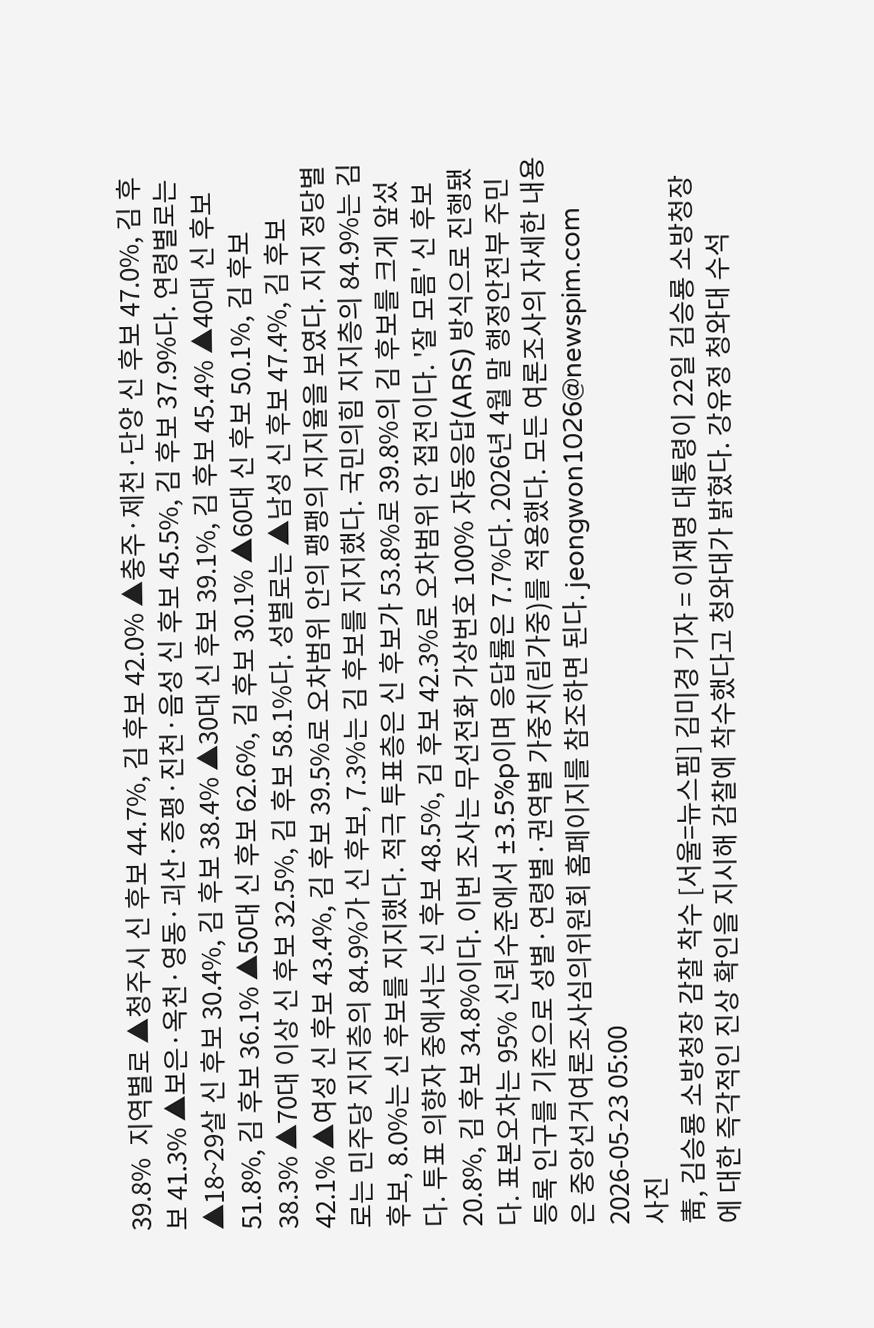39.8%  지역별로 ▲청주시 신 후보 44.7%, 김 후보 42.0% ▲충주·제천·단양 신 후보 47.0%, 김 후보 41.3% ▲보은·옥천·영동·괴산·증평·진천·음성 신 후보 45.5%, 김 후보 37.9%다. 연령별로는 ▲18~29살 신 후보 30.4%, 김 후보 38.4% ▲30대 신 후보 39.1%, 김 후보 45.4% ▲40대 신 후보 51.8%, 김 후보 36.1% ▲50대 신 후보 62.6%, 김 후보 30.1% ▲60대 신 후보 50.1%, 김 후보 38.3% ▲70대 이상 신 후보 32.5%, 김 후보 58.1%다. 성별로는 ▲남성 신 후보 47.4%, 김 후보 42.1% ▲여성 신 후보 43.4%, 김 후보 39.5%로 오차범위 안의 팽팽의 지지율을 보였다. 지지 정당별로는 민주당 지지층의 84.9%가 신 후보, 7.3%는 김 후보를 지지했다. 국민의힘 지지층의 84.9%는 김 후보, 8.0%는 신 후보를 지지했다. 적극 투표층은 신 후보가 53.8%로 39.8%의 김 후보를 크게 앞섰다. 투표 의향자 중에서는 신 후보 48.5%, 김 후보 42.3%로 오차범위 안 접전이다. '잘 모름' 신 후보 20.8%, 김 후보 34.8%이다. 이번 조사는 무선전화 가상번호 100% 자동응답(ARS) 방식으로 진행됐다. 표본오차는 95% 신뢰수준에서 ±3.5%p이며 응답률은 7.7%다. 2026년 4월 말 행정안전부 주민등록 인구를 기준으로 성별·연령별·권역별 가중치(림가중)를 적용했다. 모든 여론조사의 자세한 내용은 중앙선거여론조사심의위원회 홈페이지를 참조하면 된다. jeongwon1026@newspim.com 2026-05-23 05:00
사진
靑, 김승룡 소방청장 감찰 착수 [서울=뉴스핌] 김미경 기자 = 이재명 대통령이 22일 김승룡 소방청장에 대한 즉각적인 진상 확인을 지시해 감찰에 착수했다고 청와대가 밝혔다. 강유정 청와대 수석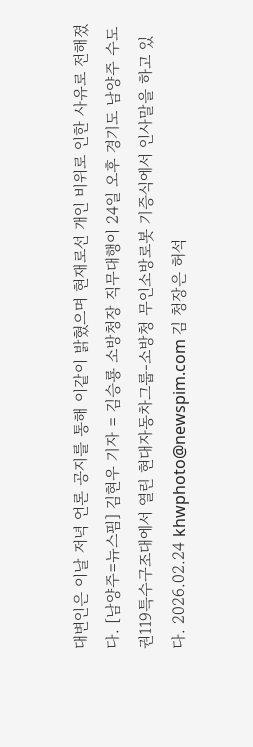대변인은 이날 저녁 언론 공지를 통해 이같이 밝혔으며 현재로선 개인 비위로 인한 사유로 전해졌다. [남양주=뉴스핌] 김현우 기자 = 김승룡 소방청장 직무대행이 24일 오후 경기도 남양주 수도권119특수구조대에서 열린 현대자동차그룹-소방청 무인소방로봇 기증식에서 인사말을 하고 있다. 2026.02.24 khwphoto@newspim.com 김 청장은 허석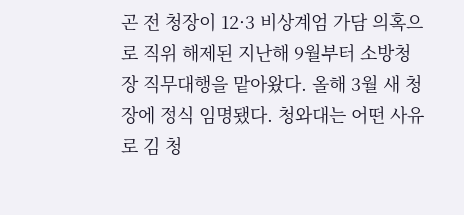곤 전 청장이 12·3 비상계엄 가담 의혹으로 직위 해제된 지난해 9월부터 소방청장 직무대행을 맡아왔다. 올해 3월 새 청장에 정식 임명됐다. 청와대는 어떤 사유로 김 청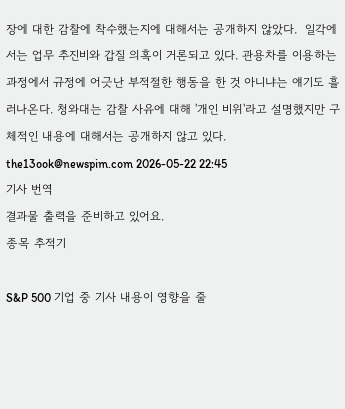장에 대한 감찰에 착수했는지에 대해서는 공개하지 않았다.  일각에서는 업무 추진비와 갑질 의혹이 거론되고 있다. 관용차를 이용하는 과정에서 규정에 어긋난 부적절한 행동을 한 것 아니냐는 얘기도 흘러나온다. 청와대는 감찰 사유에 대해 '개인 비위'라고 설명했지만 구체적인 내용에 대해서는 공개하지 않고 있다. the13ook@newspim.com 2026-05-22 22:45
기사 번역
결과물 출력을 준비하고 있어요.
종목 추적기

S&P 500 기업 중 기사 내용이 영향을 줄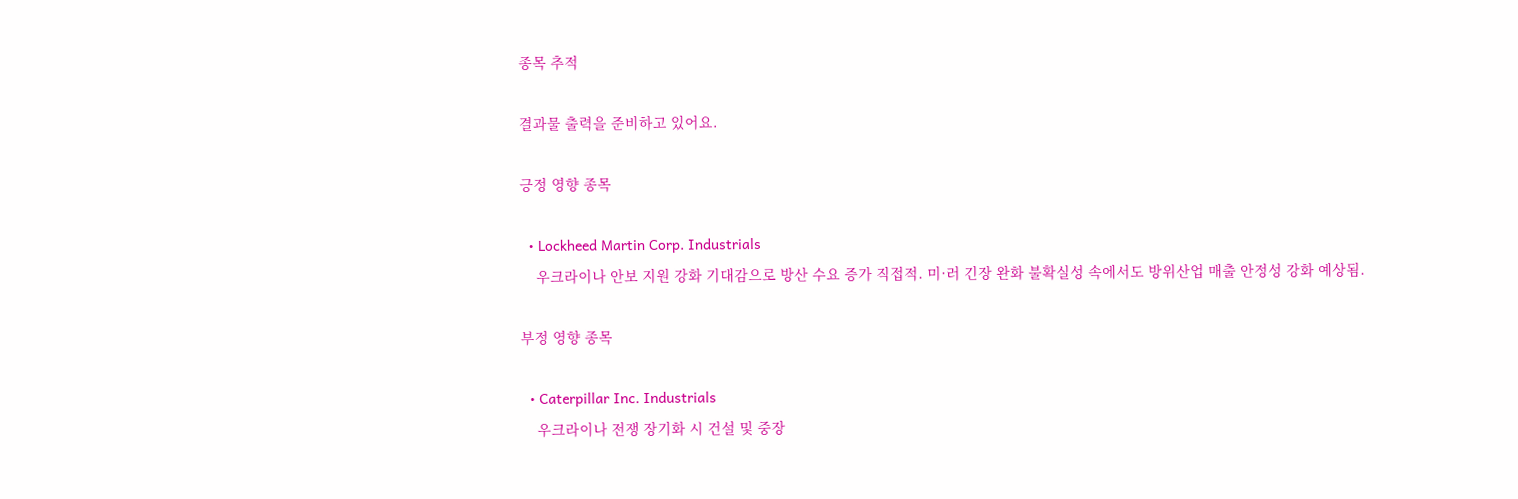종목 추적

결과물 출력을 준비하고 있어요.

긍정 영향 종목

  • Lockheed Martin Corp. Industrials
    우크라이나 안보 지원 강화 기대감으로 방산 수요 증가 직접적. 미·러 긴장 완화 불확실성 속에서도 방위산업 매출 안정성 강화 예상됨.

부정 영향 종목

  • Caterpillar Inc. Industrials
    우크라이나 전쟁 장기화 시 건설 및 중장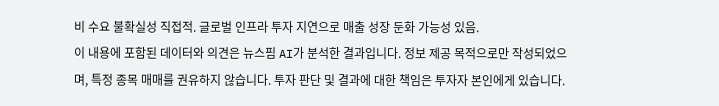비 수요 불확실성 직접적. 글로벌 인프라 투자 지연으로 매출 성장 둔화 가능성 있음.
이 내용에 포함된 데이터와 의견은 뉴스핌 AI가 분석한 결과입니다. 정보 제공 목적으로만 작성되었으며, 특정 종목 매매를 권유하지 않습니다. 투자 판단 및 결과에 대한 책임은 투자자 본인에게 있습니다.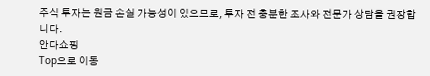주식 투자는 원금 손실 가능성이 있으므로, 투자 전 충분한 조사와 전문가 상담을 권장합니다.
안다쇼핑
Top으로 이동